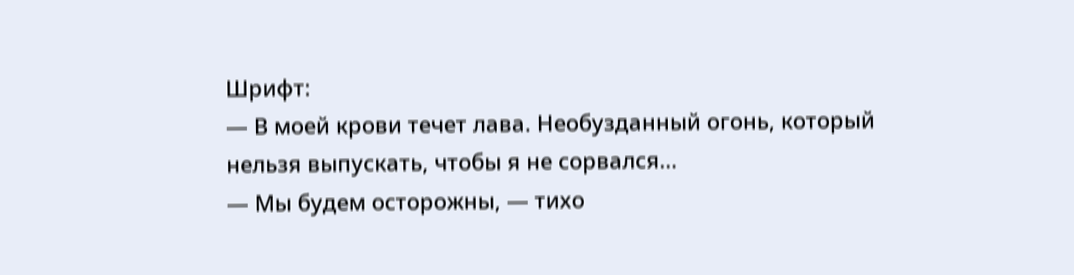Шрифт:
— В моей крови течет лава. Необузданный огонь, который нельзя выпускать, чтобы я не сорвался…
— Мы будем осторожны, — тихо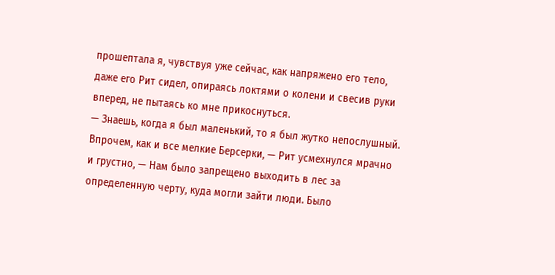прошептала я, чувствуя уже сейчас, как напряжено его тело, даже его Рит сидел, опираясь локтями о колени и свесив руки вперед, не пытаясь ко мне прикоснуться.
— Знаешь, когда я был маленький, то я был жутко непослушный. Впрочем, как и все мелкие Берсерки, — Рит усмехнулся мрачно и грустно, — Нам было запрещено выходить в лес за определенную черту, куда могли зайти люди. Было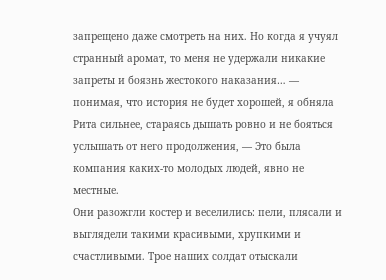запрещено даже смотреть на них. Но когда я учуял странный аромат, то меня не удержали никакие запреты и боязнь жестокого наказания… — понимая, что история не будет хорошей, я обняла Рита сильнее, стараясь дышать ровно и не бояться услышать от него продолжения, — Это была компания каких-то молодых людей, явно не местные.
Они разожгли костер и веселились: пели, плясали и выглядели такими красивыми, хрупкими и счастливыми. Трое наших солдат отыскали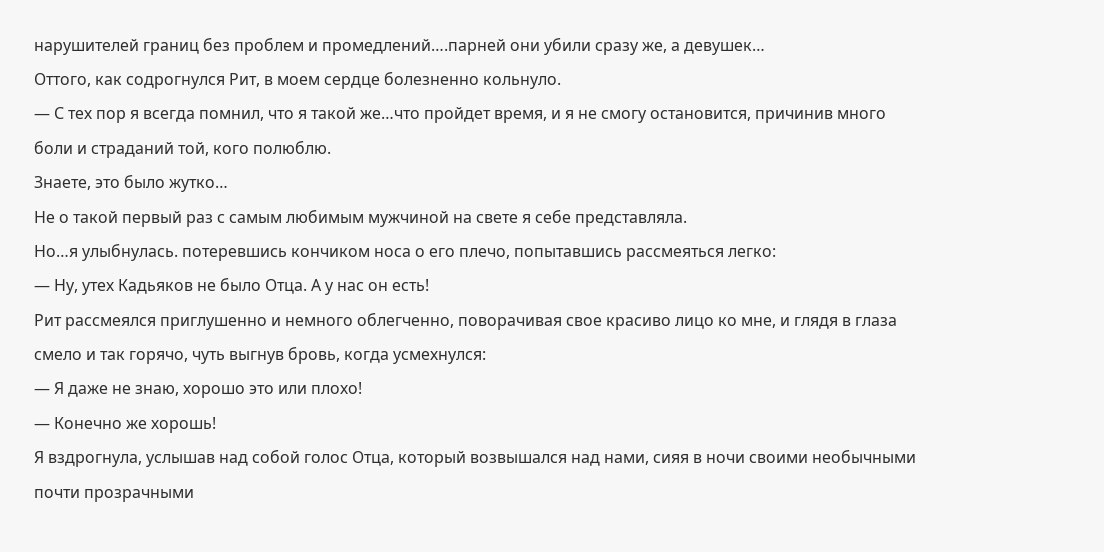нарушителей границ без проблем и промедлений….парней они убили сразу же, а девушек…
Оттого, как содрогнулся Рит, в моем сердце болезненно кольнуло.
— С тех пор я всегда помнил, что я такой же…что пройдет время, и я не смогу остановится, причинив много боли и страданий той, кого полюблю.
Знаете, это было жутко…
Не о такой первый раз с самым любимым мужчиной на свете я себе представляла.
Но…я улыбнулась. потеревшись кончиком носа о его плечо, попытавшись рассмеяться легко:
— Ну, утех Кадьяков не было Отца. А у нас он есть!
Рит рассмеялся приглушенно и немного облегченно, поворачивая свое красиво лицо ко мне, и глядя в глаза смело и так горячо, чуть выгнув бровь, когда усмехнулся:
— Я даже не знаю, хорошо это или плохо!
— Конечно же хорошь!
Я вздрогнула, услышав над собой голос Отца, который возвышался над нами, сияя в ночи своими необычными почти прозрачными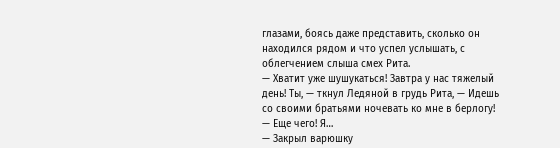глазами, боясь даже представить, сколько он находился рядом и что успел услышать, с облегчением слыша смех Рита.
— Хватит уже шушукаться! Завтра у нас тяжелый день! Ты, — ткнул Ледяной в грудь Рита, — Идешь со своими братьями ночевать ко мне в берлогу!
— Еще чего! Я…
— Закрыл варюшку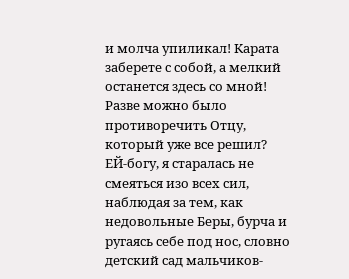и молча упиликал! Карата заберете с собой, а мелкий останется здесь со мной!
Разве можно было противоречить Отцу, который уже все решил?
ЕЙ-богу, я старалась не смеяться изо всех сил, наблюдая за тем, как недовольные Беры, бурча и ругаясь себе под нос, словно детский сад мальчиков-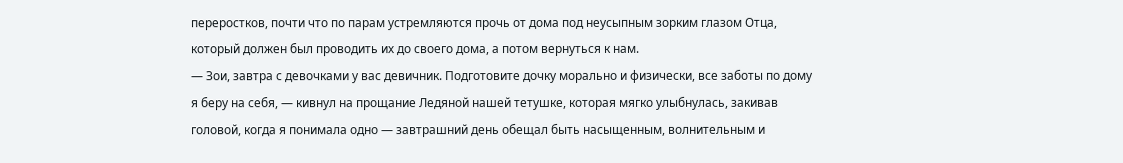переростков, почти что по парам устремляются прочь от дома под неусыпным зорким глазом Отца, который должен был проводить их до своего дома, а потом вернуться к нам.
— Зои, завтра с девочками у вас девичник. Подготовите дочку морально и физически, все заботы по дому я беру на себя, — кивнул на прощание Ледяной нашей тетушке, которая мягко улыбнулась, закивав головой, когда я понимала одно — завтрашний день обещал быть насыщенным, волнительным и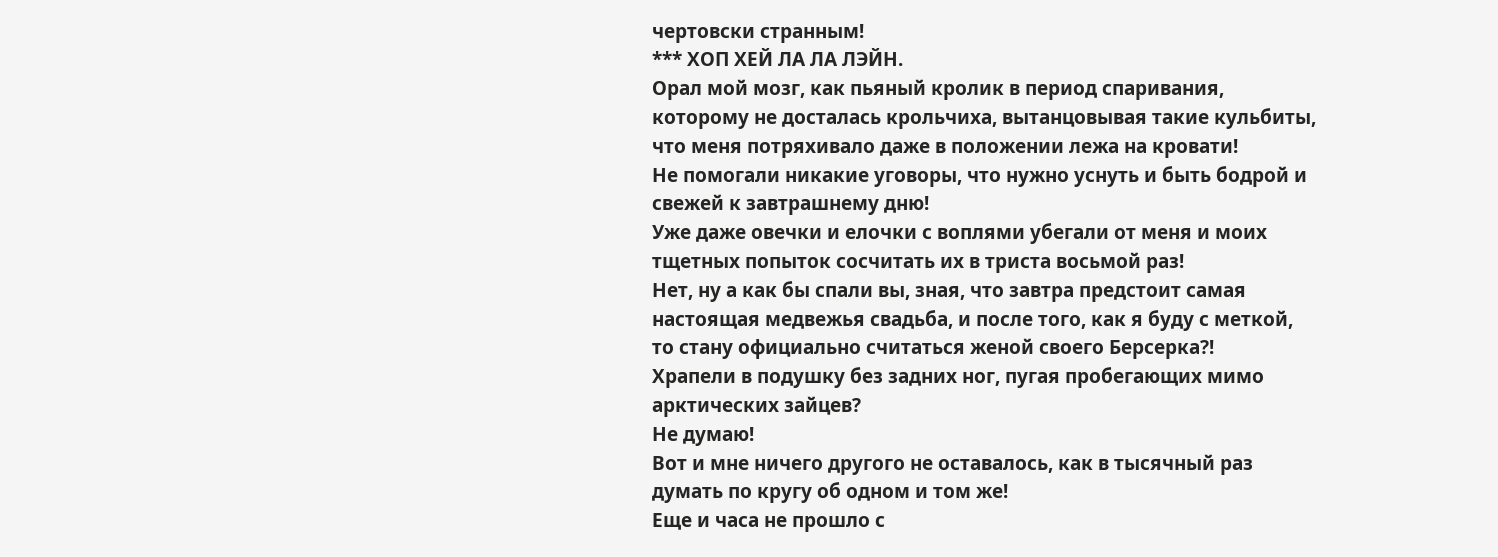чертовски странным!
*** ХОП ХЕЙ ЛА ЛА ЛЭЙН.
Орал мой мозг, как пьяный кролик в период спаривания, которому не досталась крольчиха, вытанцовывая такие кульбиты, что меня потряхивало даже в положении лежа на кровати!
Не помогали никакие уговоры, что нужно уснуть и быть бодрой и свежей к завтрашнему дню!
Уже даже овечки и елочки с воплями убегали от меня и моих тщетных попыток сосчитать их в триста восьмой раз!
Нет, ну а как бы спали вы, зная, что завтра предстоит самая настоящая медвежья свадьба, и после того, как я буду с меткой, то стану официально считаться женой своего Берсерка?!
Храпели в подушку без задних ног, пугая пробегающих мимо арктических зайцев?
Не думаю!
Вот и мне ничего другого не оставалось, как в тысячный раз думать по кругу об одном и том же!
Еще и часа не прошло с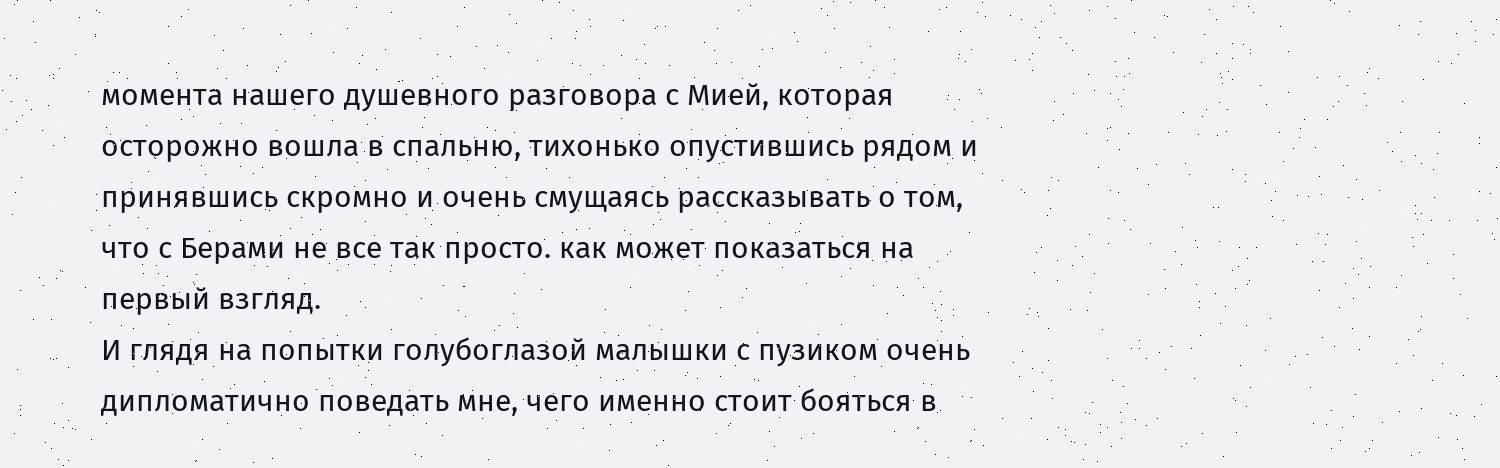момента нашего душевного разговора с Мией, которая осторожно вошла в спальню, тихонько опустившись рядом и принявшись скромно и очень смущаясь рассказывать о том, что с Берами не все так просто. как может показаться на первый взгляд.
И глядя на попытки голубоглазой малышки с пузиком очень дипломатично поведать мне, чего именно стоит бояться в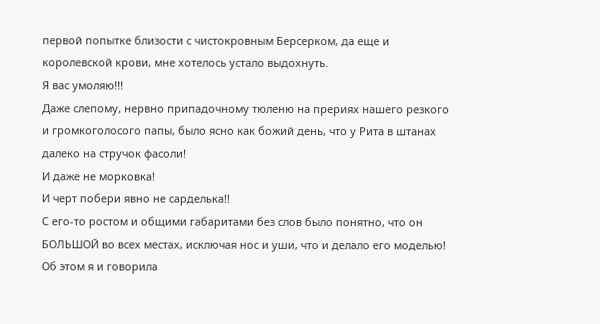первой попытке близости с чистокровным Берсерком, да еще и королевской крови, мне хотелось устало выдохнуть.
Я вас умоляю!!!
Даже слепому, нервно припадочному тюленю на прериях нашего резкого и громкоголосого папы, было ясно как божий день, что у Рита в штанах далеко на стручок фасоли!
И даже не морковка!
И черт побери явно не сарделька!!
С его-то ростом и общими габаритами без слов было понятно, что он БОЛЬШОЙ во всех местах, исключая нос и уши, что и делало его моделью!
Об этом я и говорила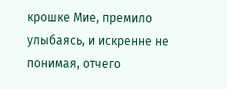крошке Мие, премило улыбаясь, и искренне не понимая, отчего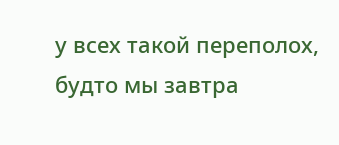у всех такой переполох, будто мы завтра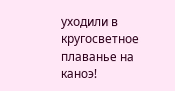уходили в кругосветное плаванье на каноэ!